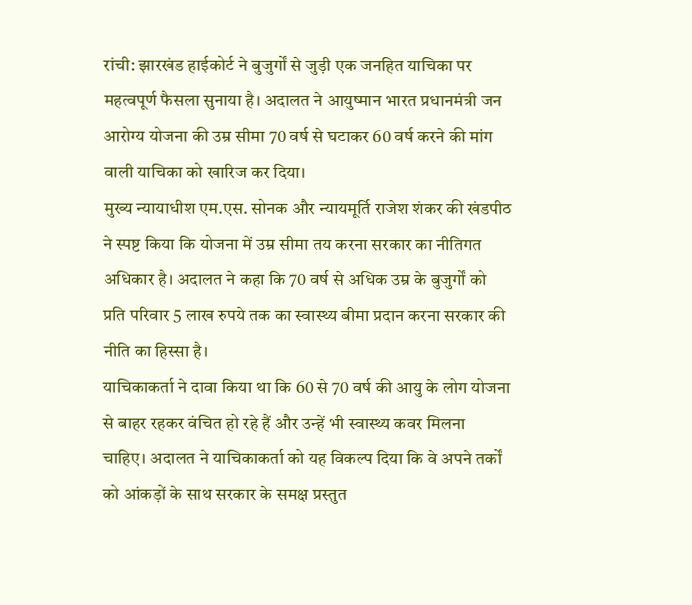रांची: झारखंड हाईकोर्ट ने बुजुर्गों से जुड़ी एक जनहित याचिका पर महत्वपूर्ण फैसला सुनाया है। अदालत ने आयुष्मान भारत प्रधानमंत्री जन आरोग्य योजना की उम्र सीमा 70 वर्ष से घटाकर 60 वर्ष करने की मांग वाली याचिका को खारिज कर दिया।
मुख्य न्यायाधीश एम.एस. सोनक और न्यायमूर्ति राजेश शंकर की खंडपीठ ने स्पष्ट किया कि योजना में उम्र सीमा तय करना सरकार का नीतिगत अधिकार है। अदालत ने कहा कि 70 वर्ष से अधिक उम्र के बुजुर्गों को प्रति परिवार 5 लाख रुपये तक का स्वास्थ्य बीमा प्रदान करना सरकार की नीति का हिस्सा है।
याचिकाकर्ता ने दावा किया था कि 60 से 70 वर्ष की आयु के लोग योजना से बाहर रहकर वंचित हो रहे हैं और उन्हें भी स्वास्थ्य कवर मिलना चाहिए। अदालत ने याचिकाकर्ता को यह विकल्प दिया कि वे अपने तर्कों को आंकड़ों के साथ सरकार के समक्ष प्रस्तुत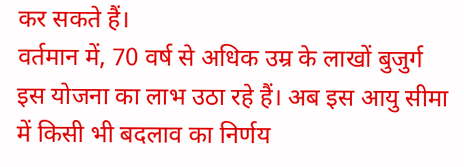कर सकते हैं।
वर्तमान में, 70 वर्ष से अधिक उम्र के लाखों बुजुर्ग इस योजना का लाभ उठा रहे हैं। अब इस आयु सीमा में किसी भी बदलाव का निर्णय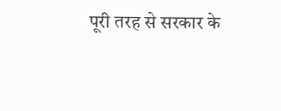पूरी तरह से सरकार के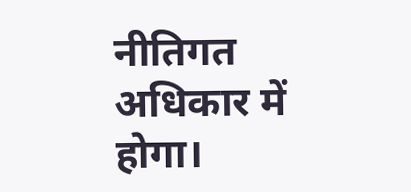नीतिगत अधिकार में होगा।